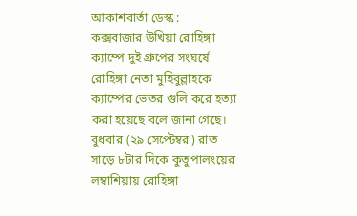আকাশবার্তা ডেস্ক :
কক্সবাজার উখিয়া রোহিঙ্গা ক্যাম্পে দুই গ্রুপের সংঘর্ষে রোহিঙ্গা নেতা মুহিবুল্লাহকে ক্যাম্পের ভেতর গুলি করে হত্যা করা হয়েছে বলে জানা গেছে।
বুধবার (২৯ সেপ্টেম্বর) রাত সাড়ে ৮টার দিকে কুতুপালংয়ের লম্বাশিয়ায় রোহিঙ্গা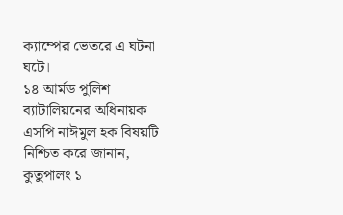ক্যাম্পের ভেতরে এ ঘটনা ঘটে।
১৪ আর্মড পুলিশ ব্যাটালিয়নের অধিনায়ক এসপি নাঈমুল হক বিষয়টি নিশ্চিত করে জানান, কুতুপালং ১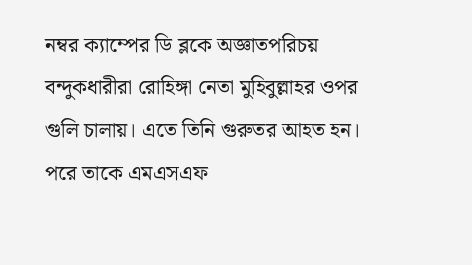নম্বর ক্যাম্পের ডি ব্লকে অজ্ঞাতপরিচয় বন্দুকধারীরা রোহিঙ্গা নেতা মুহিবুল্লাহর ওপর গুলি চালায়। এতে তিনি গুরুতর আহত হন। পরে তাকে এমএসএফ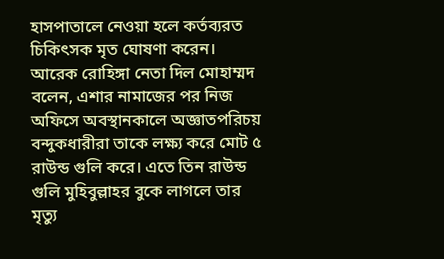হাসপাতালে নেওয়া হলে কর্তব্যরত চিকিৎসক মৃত ঘোষণা করেন।
আরেক রোহিঙ্গা নেতা দিল মোহাম্মদ বলেন, এশার নামাজের পর নিজ অফিসে অবস্থানকালে অজ্ঞাতপরিচয় বন্দুকধারীরা তাকে লক্ষ্য করে মোট ৫ রাউন্ড গুলি করে। এতে তিন রাউন্ড গুলি মুহিবুল্লাহর বুকে লাগলে তার মৃত্যু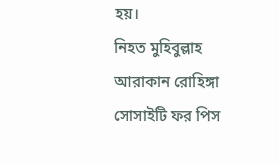হয়।
নিহত মুহিবুল্লাহ আরাকান রোহিঙ্গা সোসাইটি ফর পিস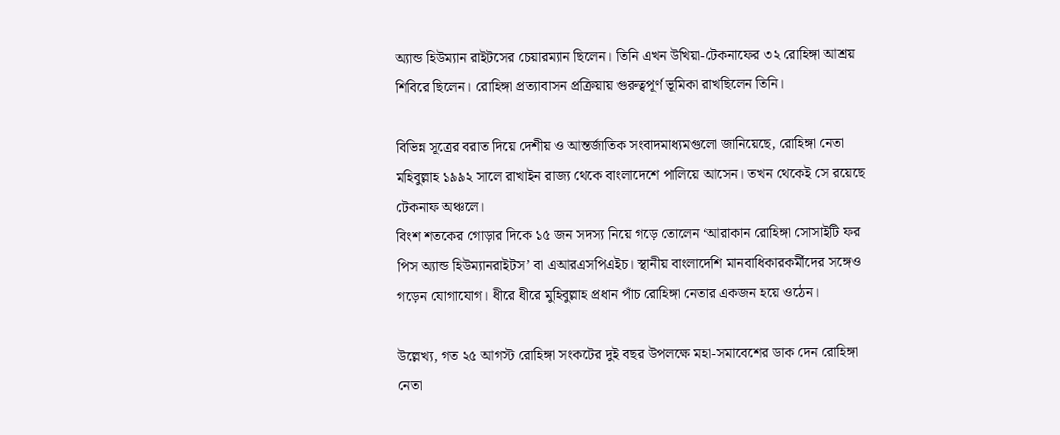অ্যান্ড হিউম্যান রাইটসের চেয়ারম্যান ছিলেন। তিনি এখন উখিয়া-টেকনাফের ৩২ রোহিঙ্গা আশ্রয় শিবিরে ছিলেন। রোহিঙ্গা প্রত্যাবাসন প্রক্রিয়ায় গুরুত্বপূর্ণ ভূমিকা রাখছিলেন তিনি।

বিভিন্ন সূত্রের বরাত দিয়ে দেশীয় ও আন্তর্জাতিক সংবাদমাধ্যমগুলো জানিয়েছে, রোহিঙ্গা নেতা মহিবুল্লাহ ১৯৯২ সালে রাখাইন রাজ্য থেকে বাংলাদেশে পালিয়ে আসেন। তখন থেকেই সে রয়েছে টেকনাফ অঞ্চলে।
বিংশ শতকের গোড়ার দিকে ১৫ জন সদস্য নিয়ে গড়ে তোলেন ‘আরাকান রোহিঙ্গা সোসাইটি ফর পিস অ্যান্ড হিউম্যানরাইটস’ বা এআরএসপিএইচ। স্থানীয় বাংলাদেশি মানবাধিকারকর্মীদের সঙ্গেও গড়েন যোগাযোগ। ধীরে ধীরে মুহিবুল্লাহ প্রধান পাঁচ রোহিঙ্গা নেতার একজন হয়ে ওঠেন।

উল্লেখ্য, গত ২৫ আগস্ট রোহিঙ্গা সংকটের দুই বছর উপলক্ষে মহা-সমাবেশের ডাক দেন রোহিঙ্গা নেতা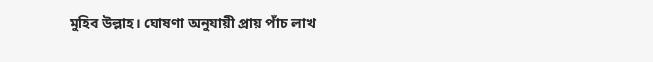মুহিব উল্লাহ। ঘোষণা অনুযায়ী প্রায় পাঁচ লাখ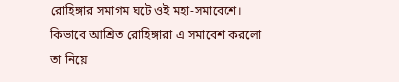রোহিঙ্গার সমাগম ঘটে ওই মহা-সমাবেশে। কিভাবে আশ্রিত রোহিঙ্গারা এ সমাবেশ করলো তা নিয়ে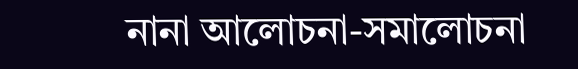নানা আলোচনা-সমালোচনা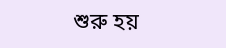শুরু হয়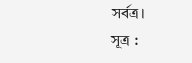সর্বত্র।
সূত্র :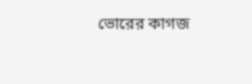ভোরের কাগজ